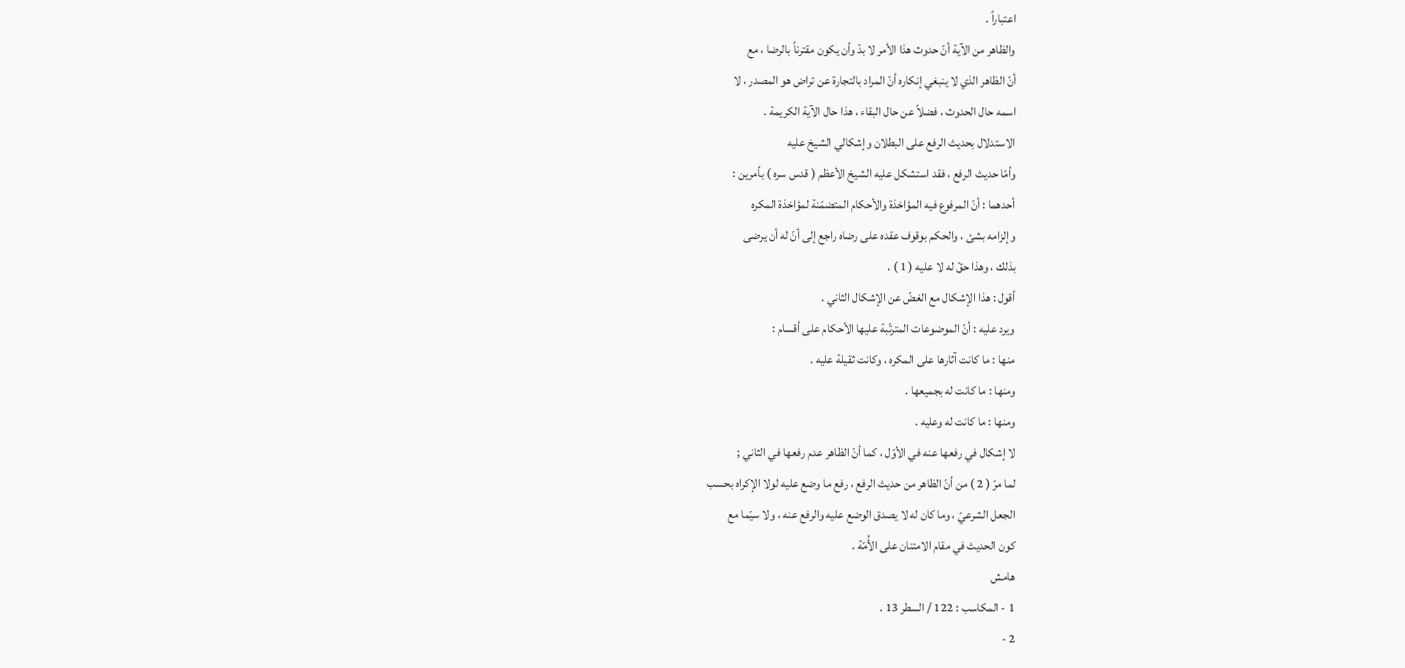اعتباراً .
والظاهر من الآية أنّ حدوث هذا الأمر لا بدّ وأن يكون مقترناً بالرضا ، مع
أنّ الظاهر الذي لا ينبغي إنكاره أنّ المراد بالتجارة عن تراض هو المصدر ، لا
اسمه حال الحدوث ، فضلاً عن حال البقاء ، هذا حال الآية الكريمة .
الاستدلال بحديث الرفع على البطلان وإشكالي الشيخ عليه
وأمّا حديث الرفع ، فقد استشكل عليه الشيخ الأعظم ( قدس سره ) بأمرين :
أحدهما : أنّ المرفوع فيه المؤاخذة والأحكام المتضمّنة لمؤاخذة المكره
وإلزامه بشئ ، والحكم بوقوف عقده على رضاه راجع إلى أنّ له أن يرضى
بذلك ، وهذا حقّ له لا عليه ( 1 ) .
أقول : هذا الإشكال مع الغضّ عن الإشكال الثاني .
ويرد عليه : أنّ الموضوعات المترتّبة عليها الأحكام على أقسام :
منها : ما كانت آثارها على المكره ، وكانت ثقيلة عليه .
ومنها : ما كانت له بجميعها .
ومنها : ما كانت له وعليه .
لا إشكال في رفعها عنه في الأوّل ، كما أنّ الظاهر عدم رفعها في الثاني ;
لما مرّ ( 2 ) من أنّ الظاهر من حديث الرفع ، رفع ما وضع عليه لولا الإكراه بحسب
الجعل الشرعيّ ، وما كان له لا يصدق الوضع عليه والرفع عنه ، ولا سيّما مع
كون الحديث في مقام الامتنان على الأُمّة .
هامش
1 - المكاسب : 122 / السطر 13 .
2 -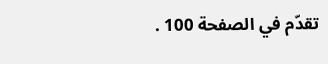تقدّم في الصفحة 100 .